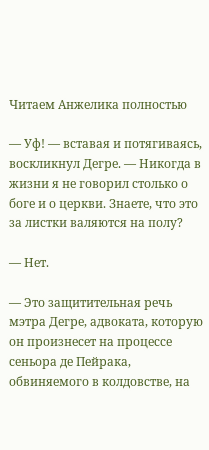Читаем Анжелика полностью

— Уф! — вставая и потягиваясь, воскликнул Дегре. — Никогда в жизни я не говорил столько о боге и о церкви. Знаете, что это за листки валяются на полу?

— Нет.

— Это защитительная речь мэтра Дегре, адвоката, которую он произнесет на процессе сеньора де Пейрака, обвиняемого в колдовстве, на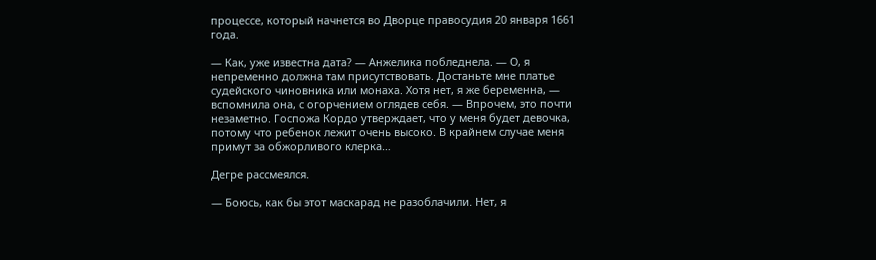процессе, который начнется во Дворце правосудия 20 января 1661 года.

— Как, уже известна дата? — Анжелика побледнела. — О, я непременно должна там присутствовать. Достаньте мне платье судейского чиновника или монаха. Хотя нет, я же беременна, — вспомнила она, с огорчением оглядев себя. — Впрочем, это почти незаметно. Госпожа Кордо утверждает, что у меня будет девочка, потому что ребенок лежит очень высоко. В крайнем случае меня примут за обжорливого клерка…

Дегре рассмеялся.

— Боюсь, как бы этот маскарад не разоблачили. Нет, я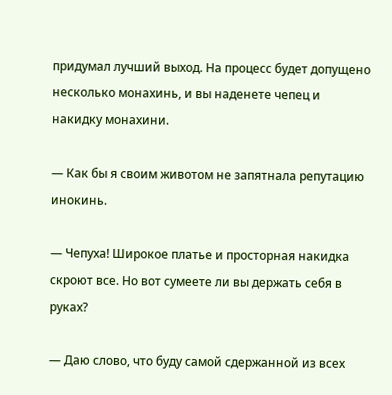придумал лучший выход. На процесс будет допущено несколько монахинь, и вы наденете чепец и накидку монахини.

— Как бы я своим животом не запятнала репутацию инокинь.

— Чепуха! Широкое платье и просторная накидка скроют все. Но вот сумеете ли вы держать себя в руках?

— Даю слово, что буду самой сдержанной из всех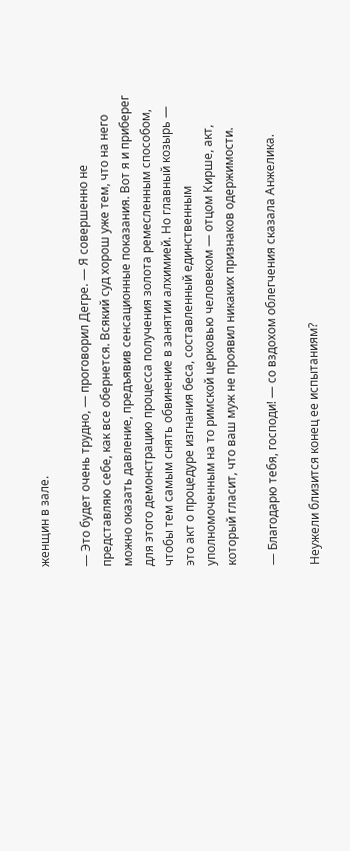женщин в зале.

— Это будет очень трудно, — проговорил Дегре. — Я совершенно не представляю себе, как все обернется. Всякий суд хорош уже тем, что на него можно оказать давление, предъявив сенсационные показания. Вот я и приберег для этого демонстрацию процесса получения золота ремесленным способом, чтобы тем самым снять обвинение в занятии алхимией. Но главный козырь — это акт о процедуре изгнания беса, составленный единственным уполномоченным на то римской церковью человеком — отцом Кирше, акт, который гласит, что ваш муж не проявил никаких признаков одержимости.

— Благодарю тебя, господи! — со вздохом облегчения сказала Анжелика.

Неужели близится конец ее испытаниям?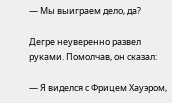— Мы выиграем дело, да?

Дегре неуверенно развел руками. Помолчав, он сказал:

— Я виделся с Фрицем Хауэром,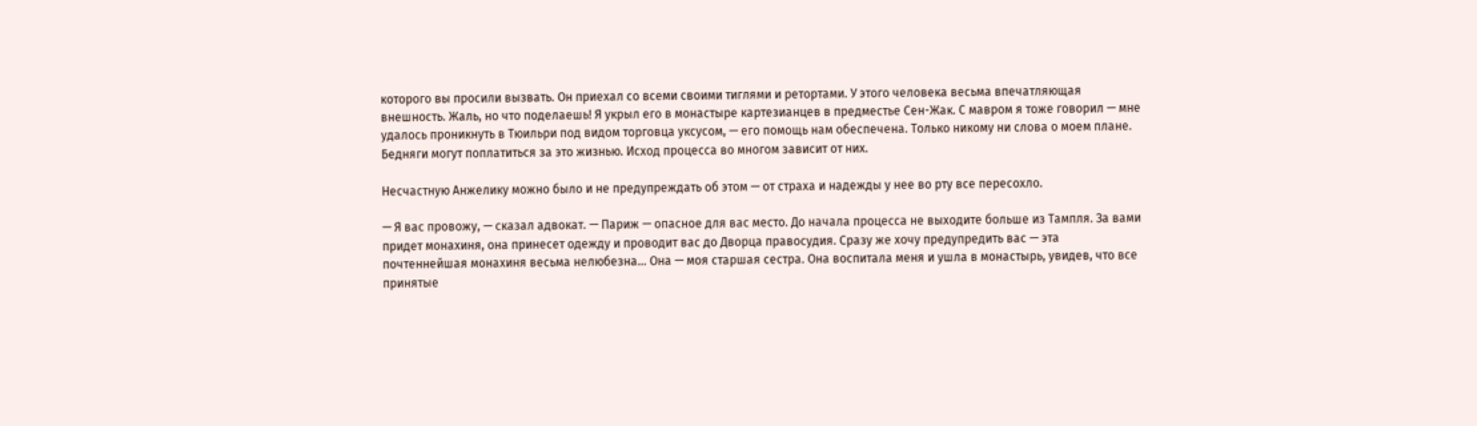которого вы просили вызвать. Он приехал со всеми своими тиглями и ретортами. У этого человека весьма впечатляющая внешность. Жаль, но что поделаешь! Я укрыл его в монастыре картезианцев в предместье Сен-Жак. С мавром я тоже говорил — мне удалось проникнуть в Тюильри под видом торговца уксусом, — его помощь нам обеспечена. Только никому ни слова о моем плане. Бедняги могут поплатиться за это жизнью. Исход процесса во многом зависит от них.

Несчастную Анжелику можно было и не предупреждать об этом — от страха и надежды у нее во рту все пересохло.

— Я вас провожу, — сказал адвокат. — Париж — опасное для вас место. До начала процесса не выходите больше из Тампля. За вами придет монахиня, она принесет одежду и проводит вас до Дворца правосудия. Сразу же хочу предупредить вас — эта почтеннейшая монахиня весьма нелюбезна… Она — моя старшая сестра. Она воспитала меня и ушла в монастырь, увидев, что все принятые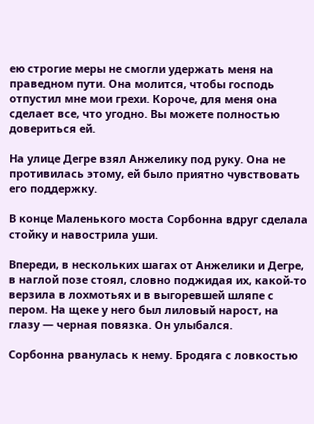ею строгие меры не смогли удержать меня на праведном пути. Она молится, чтобы господь отпустил мне мои грехи. Короче, для меня она сделает все, что угодно. Вы можете полностью довериться ей.

На улице Дегре взял Анжелику под руку. Она не противилась этому, ей было приятно чувствовать его поддержку.

В конце Маленького моста Сорбонна вдруг сделала стойку и навострила уши.

Впереди, в нескольких шагах от Анжелики и Дегре, в наглой позе стоял, словно поджидая их, какой-то верзила в лохмотьях и в выгоревшей шляпе с пером. На щеке у него был лиловый нарост, на глазу — черная повязка. Он улыбался.

Сорбонна рванулась к нему. Бродяга с ловкостью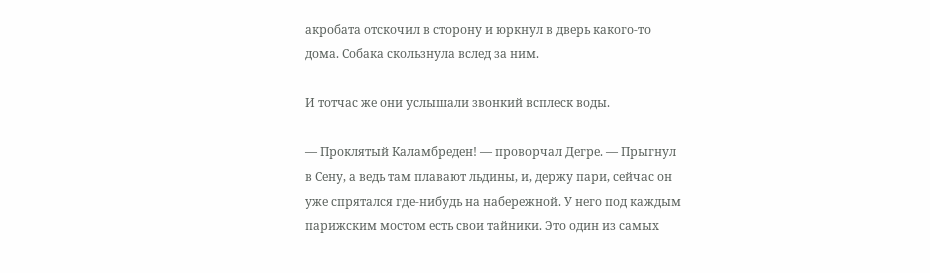акробата отскочил в сторону и юркнул в дверь какого-то дома. Собака скользнула вслед за ним.

И тотчас же они услышали звонкий всплеск воды.

— Проклятый Каламбреден! — проворчал Дегре. — Прыгнул в Сену, а ведь там плавают льдины, и, держу пари, сейчас он уже спрятался где-нибудь на набережной. У него под каждым парижским мостом есть свои тайники. Это один из самых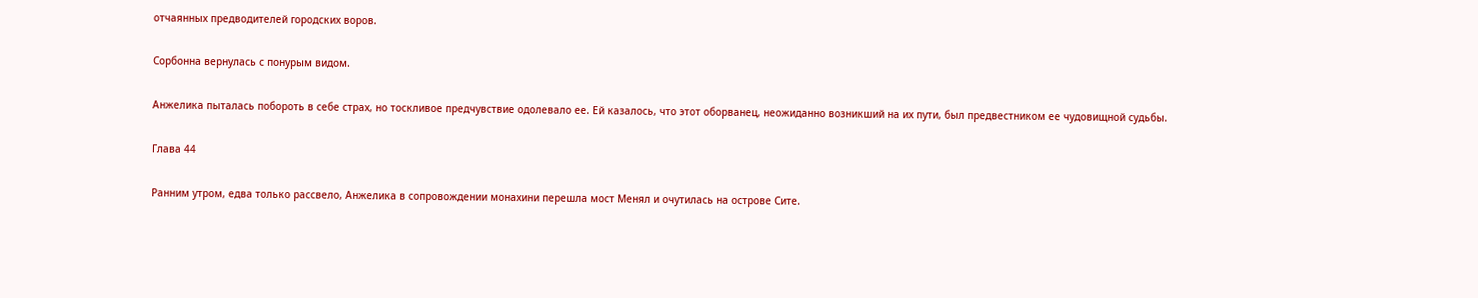отчаянных предводителей городских воров.

Сорбонна вернулась с понурым видом.

Анжелика пыталась побороть в себе страх, но тоскливое предчувствие одолевало ее. Ей казалось, что этот оборванец, неожиданно возникший на их пути, был предвестником ее чудовищной судьбы.

Глава 44

Ранним утром, едва только рассвело, Анжелика в сопровождении монахини перешла мост Менял и очутилась на острове Сите.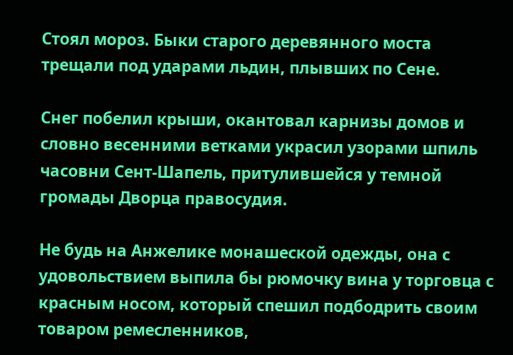Стоял мороз. Быки старого деревянного моста трещали под ударами льдин, плывших по Сене.

Снег побелил крыши, окантовал карнизы домов и словно весенними ветками украсил узорами шпиль часовни Сент-Шапель, притулившейся у темной громады Дворца правосудия.

Не будь на Анжелике монашеской одежды, она с удовольствием выпила бы рюмочку вина у торговца с красным носом, который спешил подбодрить своим товаром ремесленников,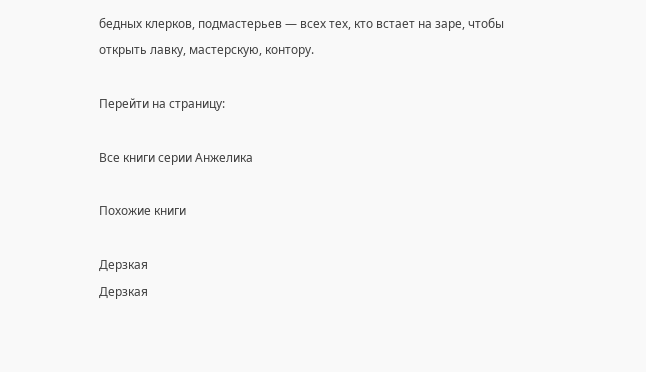бедных клерков, подмастерьев — всех тех, кто встает на заре, чтобы открыть лавку, мастерскую, контору.

Перейти на страницу:

Все книги серии Анжелика

Похожие книги

Дерзкая
Дерзкая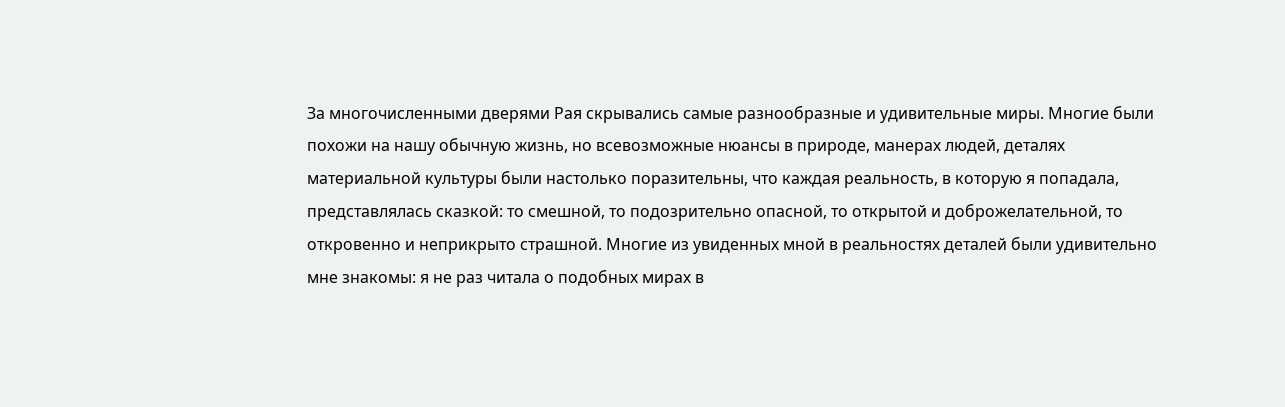За многочисленными дверями Рая скрывались самые разнообразные и удивительные миры. Многие были похожи на нашу обычную жизнь, но всевозможные нюансы в природе, манерах людей, деталях материальной культуры были настолько поразительны, что каждая реальность, в которую я попадала, представлялась сказкой: то смешной, то подозрительно опасной, то открытой и доброжелательной, то откровенно и неприкрыто страшной. Многие из увиденных мной в реальностях деталей были удивительно мне знакомы: я не раз читала о подобных мирах в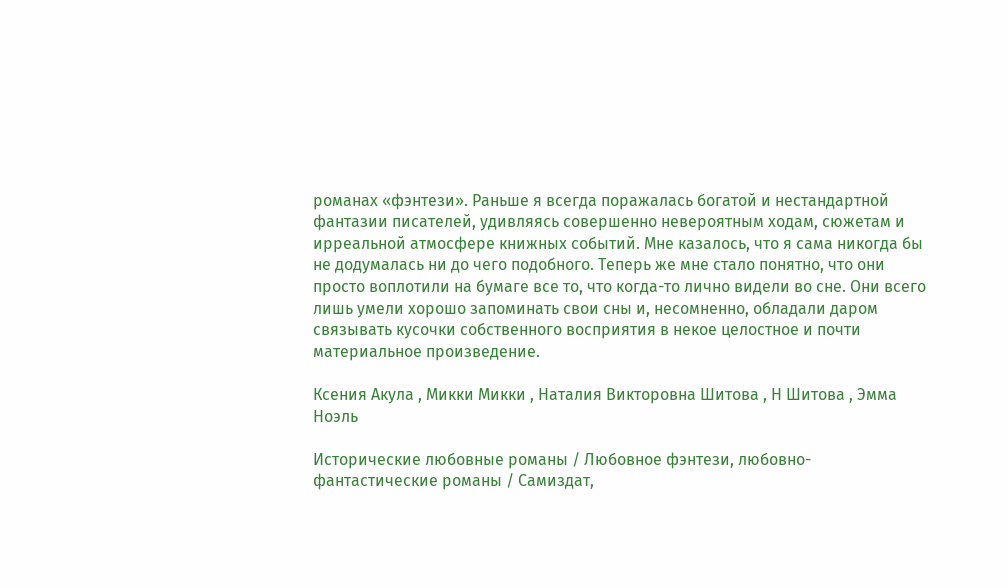романах «фэнтези». Раньше я всегда поражалась богатой и нестандартной фантазии писателей, удивляясь совершенно невероятным ходам, сюжетам и ирреальной атмосфере книжных событий. Мне казалось, что я сама никогда бы не додумалась ни до чего подобного. Теперь же мне стало понятно, что они просто воплотили на бумаге все то, что когда-то лично видели во сне. Они всего лишь умели хорошо запоминать свои сны и, несомненно, обладали даром связывать кусочки собственного восприятия в некое целостное и почти материальное произведение.

Ксения Акула , Микки Микки , Наталия Викторовна Шитова , Н Шитова , Эмма Ноэль

Исторические любовные романы / Любовное фэнтези, любовно-фантастические романы / Самиздат,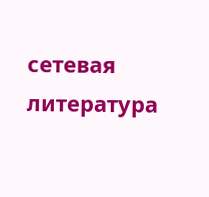сетевая литература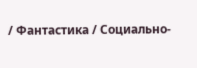/ Фантастика / Социально-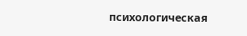психологическая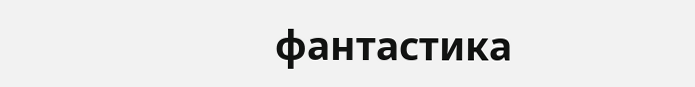фантастика